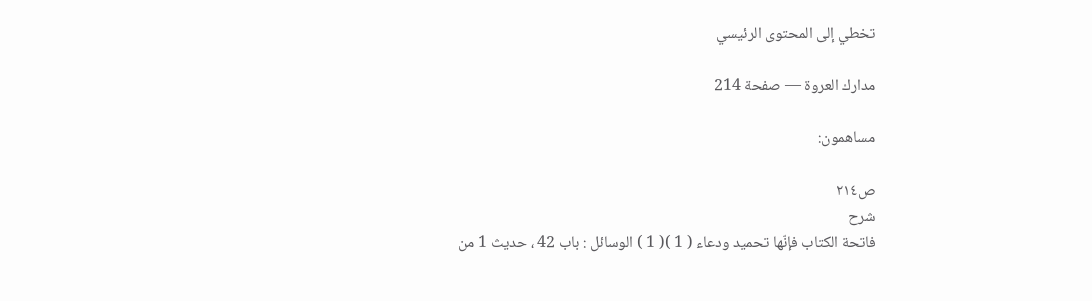تخطي إلى المحتوى الرئيسي

مدارك العروة — صفحة 214

مساهمون:

ص٢١٤
شرح
فاتحة الكتاب فإنّها تحميد ودعاء ( 1 )( 1 ) الوسائل : باب 42 ، حديث 1 من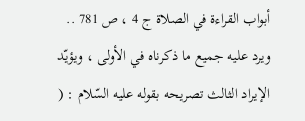أبواب القراءة في الصلاة ج 4 ، ص 781 .. ويرد عليه جميع ما ذكرناه في الأولى ، ويؤيّد الإيراد الثالث تصريحه بقوله عليه السّلام : (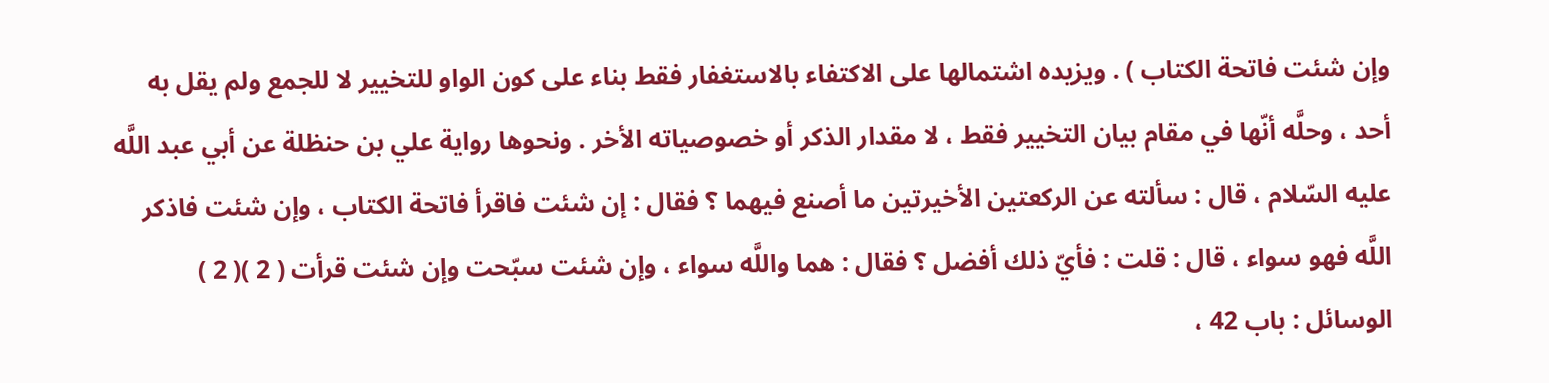وإن شئت فاتحة الكتاب ) . ويزيده اشتمالها على الاكتفاء بالاستغفار فقط بناء على كون الواو للتخيير لا للجمع ولم يقل به أحد ، وحلَّه أنّها في مقام بيان التخيير فقط ، لا مقدار الذكر أو خصوصياته الأخر . ونحوها رواية علي بن حنظلة عن أبي عبد اللَّه عليه السّلام ، قال : سألته عن الركعتين الأخيرتين ما أصنع فيهما ؟ فقال : إن شئت فاقرأ فاتحة الكتاب ، وإن شئت فاذكر اللَّه فهو سواء ، قال : قلت : فأيّ ذلك أفضل ؟ فقال : هما واللَّه سواء ، وإن شئت سبّحت وإن شئت قرأت ( 2 )( 2 ) الوسائل : باب 42 ،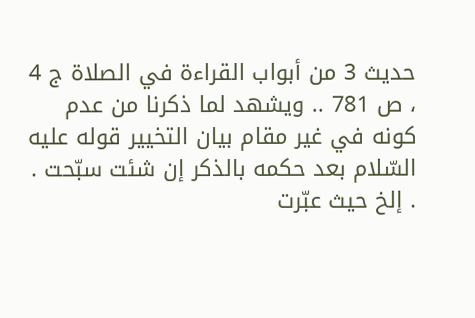حديث 3 من أبواب القراءة في الصلاة ج 4 ، ص 781 .. ويشهد لما ذكرنا من عدم كونه في غير مقام بيان التخيير قوله عليه السّلام بعد حكمه بالذكر إن شئت سبّحت . . إلخ حيث عبّرت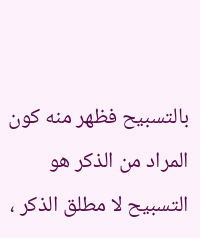بالتسبيح فظهر منه كون المراد من الذكر هو التسبيح لا مطلق الذكر ،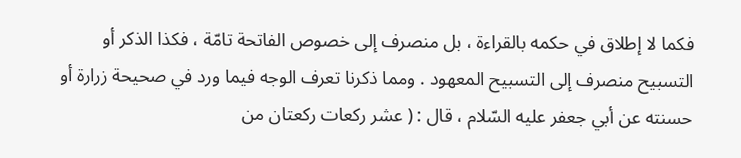فكما لا إطلاق في حكمه بالقراءة ، بل منصرف إلى خصوص الفاتحة تامّة ، فكذا الذكر أو التسبيح منصرف إلى التسبيح المعهود . ومما ذكرنا تعرف الوجه فيما ورد في صحيحة زرارة أو حسنته عن أبي جعفر عليه السّلام ، قال : ( عشر ركعات ركعتان من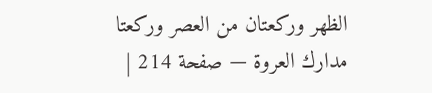الظهر وركعتان من العصر وركعتا
مدارك العروة — صفحة 214 |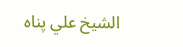الشيخ علي پناه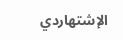الإشتهاردي